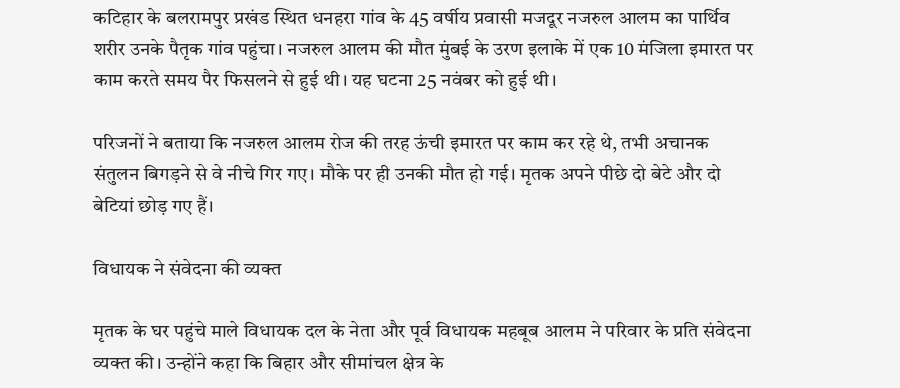कटिहार के बलरामपुर प्रखंड स्थित धनहरा गांव के 45 वर्षीय प्रवासी मजदूर नजरुल आलम का पार्थिव शरीर उनके पैतृक गांव पहुंचा। नजरुल आलम की मौत मुंबई के उरण इलाके में एक 10 मंजिला इमारत पर काम करते समय पैर फिसलने से हुई थी। यह घटना 25 नवंबर को हुई थी।

परिजनों ने बताया कि नजरुल आलम रोज की तरह ऊंची इमारत पर काम कर रहे थे, तभी अचानक संतुलन बिगड़ने से वे नीचे गिर गए। मौके पर ही उनकी मौत हो गई। मृतक अपने पीछे दो बेटे और दो बेटियां छोड़ गए हैं।

विधायक ने संवेदना की व्यक्त

मृतक के घर पहुंचे माले विधायक दल के नेता और पूर्व विधायक महबूब आलम ने परिवार के प्रति संवेदना व्यक्त की। उन्होंने कहा कि बिहार और सीमांचल क्षेत्र के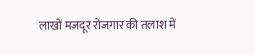लाखों मजदूर रोजगार की तलाश में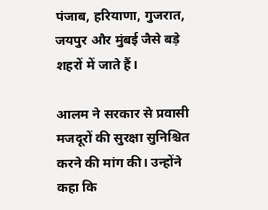पंजाब, हरियाणा, गुजरात, जयपुर और मुंबई जैसे बड़े शहरों में जाते हैं।

आलम ने सरकार से प्रवासी मजदूरों की सुरक्षा सुनिश्चित करने की मांग की। उन्होंने कहा कि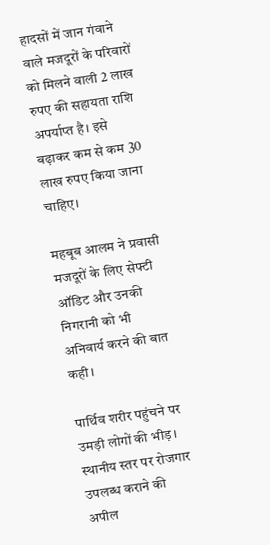हादसों में जान गंवाने वाले मजदूरों के परिवारों को मिलने वाली 2 लाख रुपए की सहायता राशि अपर्याप्त है। इसे बढ़ाकर कम से कम 30 लाख रुपए किया जाना चाहिए।

महबूब आलम ने प्रवासी मजदूरों के लिए सेफ्टी ऑडिट और उनकी निगरानी को भी अनिवार्य करने की बात कही।

पार्थिव शरीर पहुंचने पर उमड़ी लोगों की भीड़।
स्थानीय स्तर पर रोजगार उपलब्ध कराने की अपील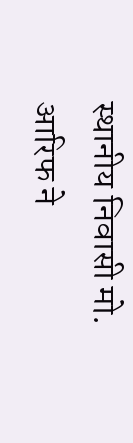स्थानीय निवासी मो. आरिफ ने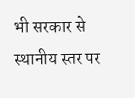भी सरकार से स्थानीय स्तर पर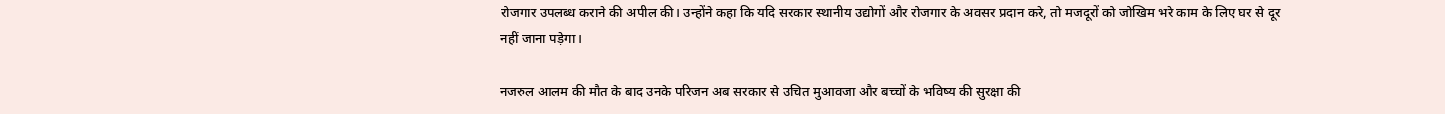रोजगार उपलब्ध कराने की अपील की। उन्होंने कहा कि यदि सरकार स्थानीय उद्योगों और रोजगार के अवसर प्रदान करे, तो मजदूरों को जोखिम भरे काम के लिए घर से दूर नहीं जाना पड़ेगा।

नजरुल आलम की मौत के बाद उनके परिजन अब सरकार से उचित मुआवजा और बच्चों के भविष्य की सुरक्षा की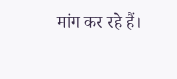मांग कर रहे हैं।